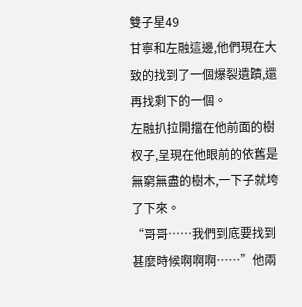雙子星49
甘寧和左融這邊,他們現在大致的找到了一個爆裂遺蹟,還再找剩下的一個。
左融扒拉開擋在他前面的樹杈子,呈現在他眼前的依舊是無窮無盡的樹木,一下子就垮了下來。
“哥哥……我們到底要找到甚麼時候啊啊啊……”他兩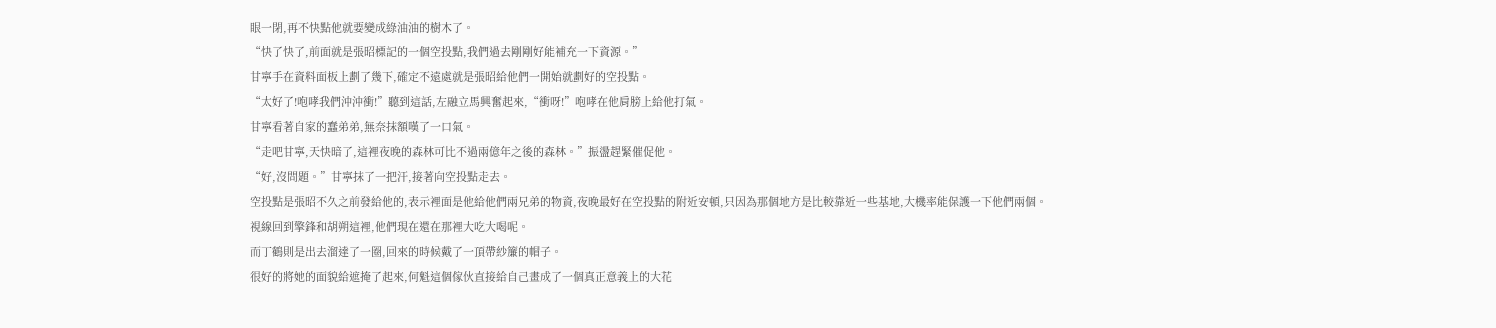眼一閉,再不快點他就要變成綠油油的樹木了。
“快了快了,前面就是張昭標記的一個空投點,我們過去剛剛好能補充一下資源。”
甘寧手在資料面板上劃了幾下,確定不遠處就是張昭給他們一開始就劃好的空投點。
“太好了!咆哮我們沖沖衝!”聽到這話,左融立馬興奮起來,“衝呀!”咆哮在他肩膀上給他打氣。
甘寧看著自家的蠢弟弟,無奈抹額嘆了一口氣。
“走吧甘寧,天快暗了,這裡夜晚的森林可比不過兩億年之後的森林。”振盪趕緊催促他。
“好,沒問題。”甘寧抹了一把汗,接著向空投點走去。
空投點是張昭不久之前發給他的,表示裡面是他給他們兩兄弟的物資,夜晚最好在空投點的附近安頓,只因為那個地方是比較靠近一些基地,大機率能保護一下他們兩個。
視線回到擎鋒和胡朔這裡,他們現在還在那裡大吃大喝呢。
而丁鶴則是出去溜達了一圈,回來的時候戴了一頂帶紗簾的帽子。
很好的將她的面貌給遮掩了起來,何魁這個傢伙直接給自己畫成了一個真正意義上的大花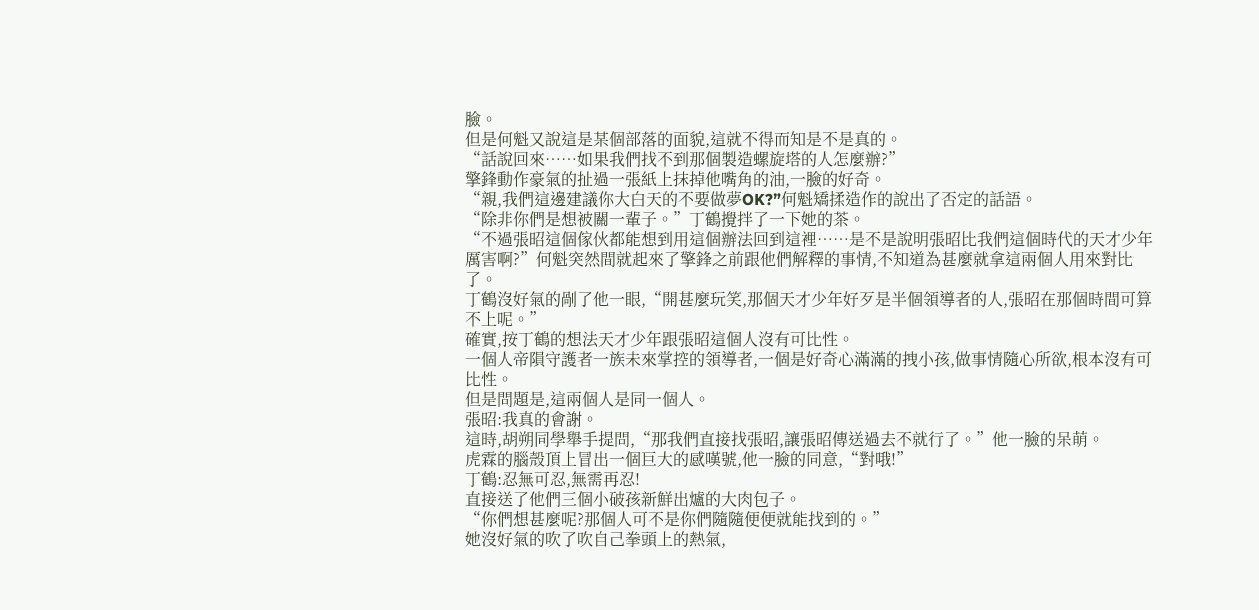臉。
但是何魁又說這是某個部落的面貌,這就不得而知是不是真的。
“話說回來……如果我們找不到那個製造螺旋塔的人怎麼辦?”
擎鋒動作豪氣的扯過一張紙上抹掉他嘴角的油,一臉的好奇。
“親,我們這邊建議你大白天的不要做夢OK?”何魁矯揉造作的說出了否定的話語。
“除非你們是想被關一輩子。”丁鶴攪拌了一下她的茶。
“不過張昭這個傢伙都能想到用這個辦法回到這裡……是不是說明張昭比我們這個時代的天才少年厲害啊?”何魁突然間就起來了擎鋒之前跟他們解釋的事情,不知道為甚麼就拿這兩個人用來對比了。
丁鶴沒好氣的剮了他一眼,“開甚麼玩笑,那個天才少年好歹是半個領導者的人,張昭在那個時間可算不上呢。”
確實,按丁鶴的想法天才少年跟張昭這個人沒有可比性。
一個人帝隕守護者一族未來掌控的領導者,一個是好奇心滿滿的拽小孩,做事情隨心所欲,根本沒有可比性。
但是問題是,這兩個人是同一個人。
張昭:我真的會謝。
這時,胡朔同學舉手提問,“那我們直接找張昭,讓張昭傳送過去不就行了。”他一臉的呆萌。
虎霖的腦殼頂上冒出一個巨大的感嘆號,他一臉的同意,“對哦!”
丁鶴:忍無可忍,無需再忍!
直接送了他們三個小破孩新鮮出爐的大肉包子。
“你們想甚麼呢?那個人可不是你們隨隨便便就能找到的。”
她沒好氣的吹了吹自己拳頭上的熱氣,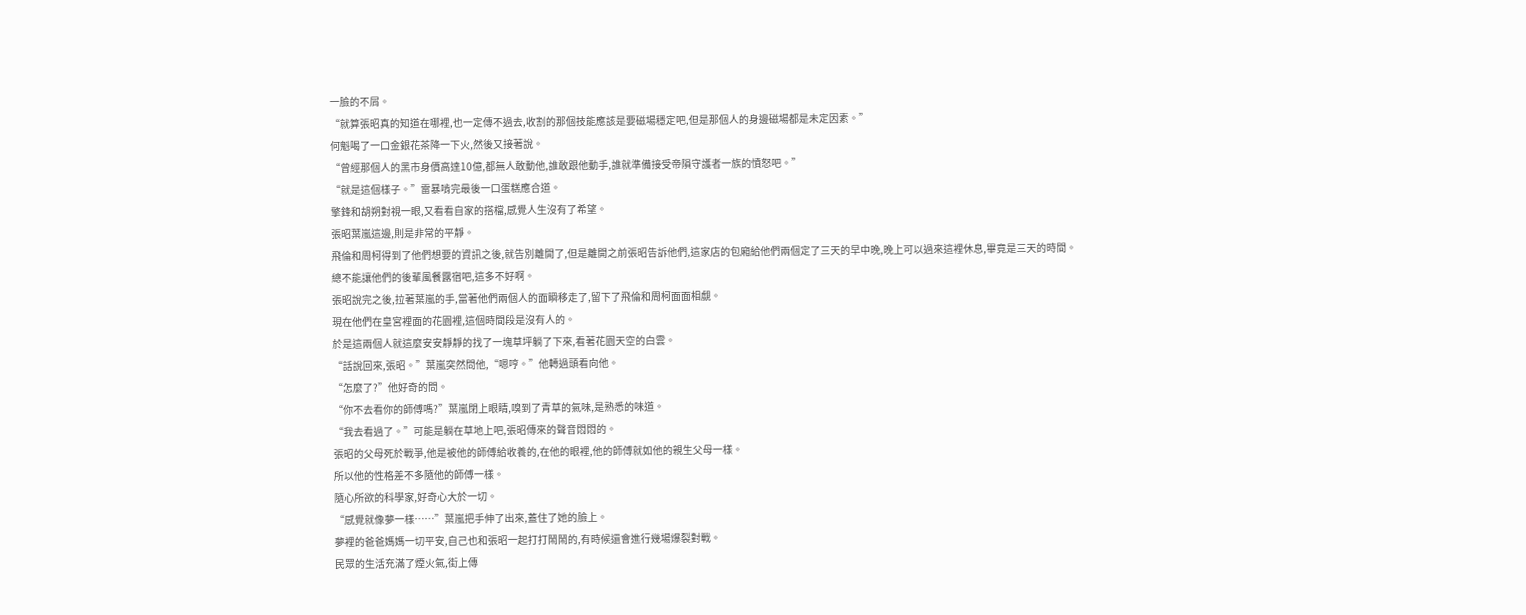一臉的不屑。
“就算張昭真的知道在哪裡,也一定傳不過去,收割的那個技能應該是要磁場穩定吧,但是那個人的身邊磁場都是未定因素。”
何魁喝了一口金銀花茶降一下火,然後又接著說。
“曾經那個人的黑市身價高達10億,都無人敢動他,誰敢跟他動手,誰就準備接受帝隕守護者一族的憤怒吧。”
“就是這個樣子。”雷暴啃完最後一口蛋糕應合道。
擎鋒和胡朔對視一眼,又看看自家的搭檔,感覺人生沒有了希望。
張昭葉嵐這邊,則是非常的平靜。
飛倫和周柯得到了他們想要的資訊之後,就告別離開了,但是離開之前張昭告訴他們,這家店的包廂給他們兩個定了三天的早中晚,晚上可以過來這裡休息,畢竟是三天的時間。
總不能讓他們的後輩風餐露宿吧,這多不好啊。
張昭說完之後,拉著葉嵐的手,當著他們兩個人的面瞬移走了,留下了飛倫和周柯面面相覷。
現在他們在皇宮裡面的花園裡,這個時間段是沒有人的。
於是這兩個人就這麼安安靜靜的找了一塊草坪躺了下來,看著花園天空的白雲。
“話說回來,張昭。”葉嵐突然問他,“嗯哼。”他轉過頭看向他。
“怎麼了?”他好奇的問。
“你不去看你的師傅嗎?”葉嵐閉上眼睛,嗅到了青草的氣味,是熟悉的味道。
“我去看過了。”可能是躺在草地上吧,張昭傳來的聲音悶悶的。
張昭的父母死於戰爭,他是被他的師傅給收養的,在他的眼裡,他的師傅就如他的親生父母一樣。
所以他的性格差不多隨他的師傅一樣。
隨心所欲的科學家,好奇心大於一切。
“感覺就像夢一樣……”葉嵐把手伸了出來,蓋住了她的臉上。
夢裡的爸爸媽媽一切平安,自己也和張昭一起打打鬧鬧的,有時候還會進行幾場爆裂對戰。
民眾的生活充滿了煙火氣,街上傳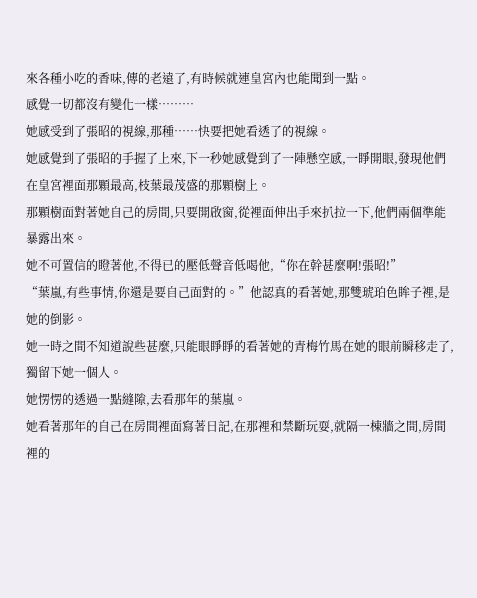來各種小吃的香味,傳的老遠了,有時候就連皇宮內也能聞到一點。
感覺一切都沒有變化一樣………
她感受到了張昭的視線,那種……快要把她看透了的視線。
她感覺到了張昭的手握了上來,下一秒她感覺到了一陣懸空感,一睜開眼,發現他們在皇宮裡面那顆最高,枝葉最茂盛的那顆樹上。
那顆樹面對著她自己的房間,只要開啟窗,從裡面伸出手來扒拉一下,他們兩個準能暴露出來。
她不可置信的瞪著他,不得已的壓低聲音低喝他,“你在幹甚麼啊!張昭!”
“葉嵐,有些事情,你還是要自己面對的。”他認真的看著她,那雙琥珀色眸子裡,是她的倒影。
她一時之間不知道說些甚麼,只能眼睜睜的看著她的青梅竹馬在她的眼前瞬移走了,獨留下她一個人。
她愣愣的透過一點縫隙,去看那年的葉嵐。
她看著那年的自己在房間裡面寫著日記,在那裡和禁斷玩耍,就隔一棟牆之間,房間裡的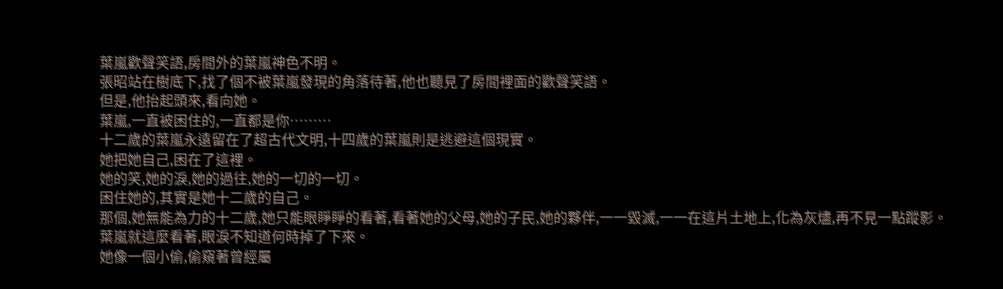葉嵐歡聲笑語,房間外的葉嵐神色不明。
張昭站在樹底下,找了個不被葉嵐發現的角落待著,他也聽見了房間裡面的歡聲笑語。
但是,他抬起頭來,看向她。
葉嵐,一直被困住的,一直都是你………
十二歲的葉嵐永遠留在了超古代文明,十四歲的葉嵐則是逃避這個現實。
她把她自己,困在了這裡。
她的笑,她的淚,她的過往,她的一切的一切。
困住她的,其實是她十二歲的自己。
那個,她無能為力的十二歲,她只能眼睜睜的看著,看著她的父母,她的子民,她的夥伴,一一毀滅,一一在這片土地上,化為灰燼,再不見一點蹤影。
葉嵐就這麼看著,眼淚不知道何時掉了下來。
她像一個小偷,偷窺著曾經屬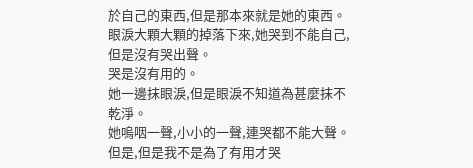於自己的東西,但是那本來就是她的東西。
眼淚大顆大顆的掉落下來,她哭到不能自己,但是沒有哭出聲。
哭是沒有用的。
她一邊抹眼淚,但是眼淚不知道為甚麼抹不乾淨。
她嗚咽一聲,小小的一聲,連哭都不能大聲。
但是,但是我不是為了有用才哭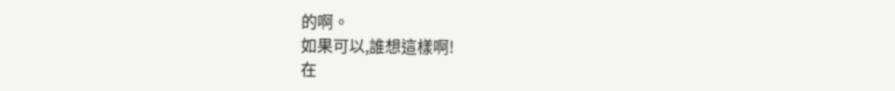的啊。
如果可以,誰想這樣啊!
在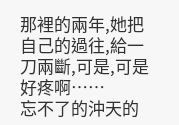那裡的兩年,她把自己的過往,給一刀兩斷,可是,可是好疼啊……
忘不了的沖天的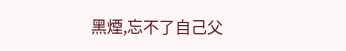黑煙,忘不了自己父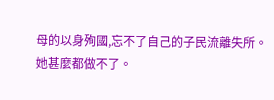母的以身殉國,忘不了自己的子民流離失所。
她甚麼都做不了。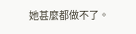她甚麼都做不了。